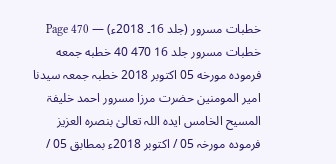خطبات مسرور (جلد 16۔ 2018ء) — Page 470
خطبات مسرور جلد 16 470 40 خطبه جمعه فرموده مورخه 05 اکتوبر 2018 خطبہ جمعہ سیدنا امیر المومنین حضرت مرزا مسرور احمد خلیفۃ المسیح الخامس ایدہ اللہ تعالیٰ بنصرہ العزیز فرمودہ مورخہ 05 / اکتوبر 2018ء بمطابق 05 /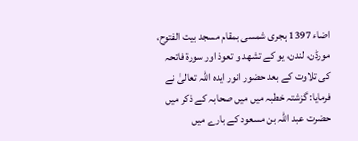اضاء 1397 ہجری شمسی بمقام مسجد بیت الفتوح، مورڈن، لندن، یو کے تشهد و تعوذ اور سورۃ فاتحہ کی تلاوت کے بعد حضور انور ایدہ اللہ تعالیٰ نے فرمایا: گزشتہ خطبہ میں میں صحابہ کے ذکر میں حضرت عبد اللہ بن مسعود کے بارے میں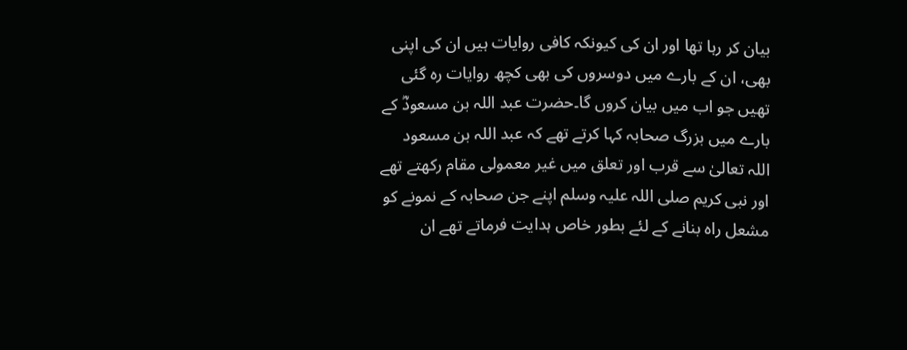بیان کر رہا تھا اور ان کی کیونکہ کافی روایات ہیں ان کی اپنی بھی، ان کے بارے میں دوسروں کی بھی کچھ روایات رہ گئی تھیں جو اب میں بیان کروں گا۔حضرت عبد اللہ بن مسعودؓ کے بارے میں بزرگ صحابہ کہا کرتے تھے کہ عبد اللہ بن مسعود اللہ تعالیٰ سے قرب اور تعلق میں غیر معمولی مقام رکھتے تھے اور نبی کریم صلی اللہ علیہ وسلم اپنے جن صحابہ کے نمونے کو مشعل راہ بنانے کے لئے بطور خاص ہدایت فرماتے تھے ان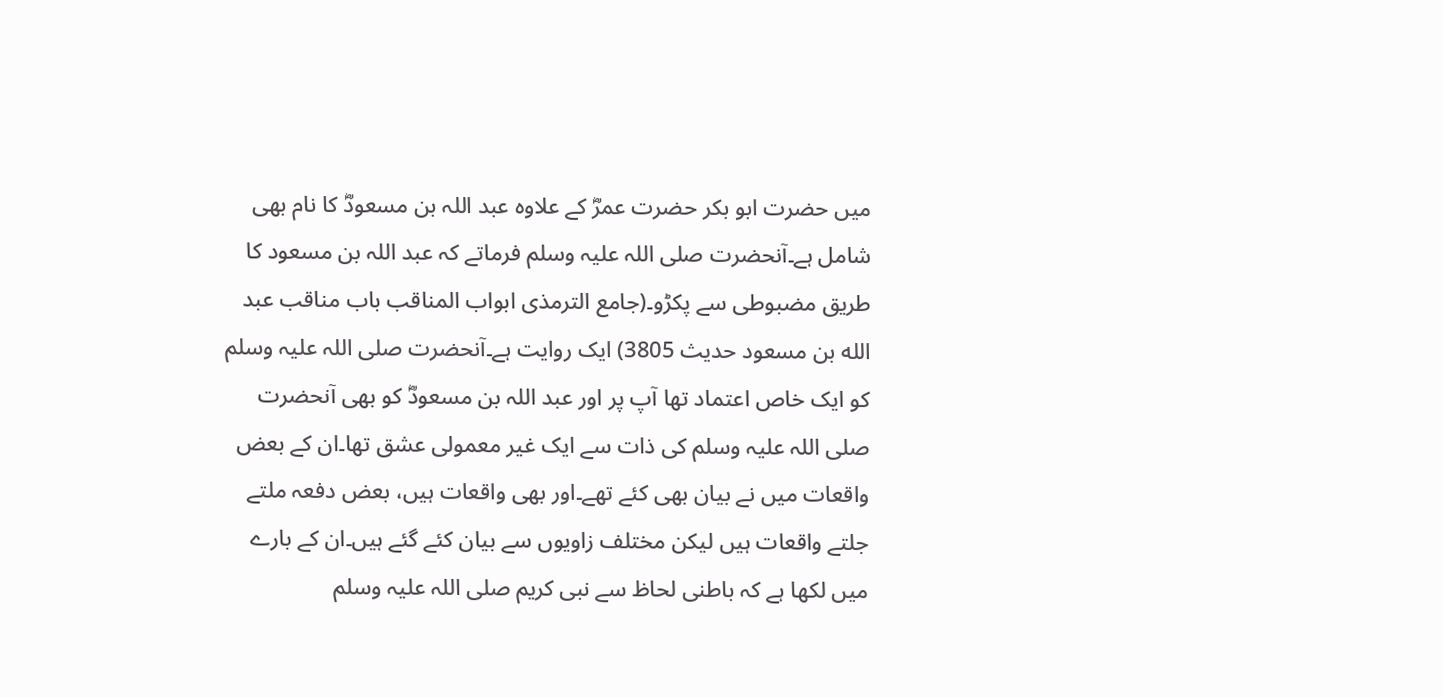میں حضرت ابو بکر حضرت عمرؓ کے علاوہ عبد اللہ بن مسعودؓ کا نام بھی شامل ہے۔آنحضرت صلی اللہ علیہ وسلم فرماتے کہ عبد اللہ بن مسعود کا طریق مضبوطی سے پکڑو۔(جامع الترمذی ابواب المناقب باب مناقب عبد الله بن مسعود حدیث 3805) ایک روایت ہے۔آنحضرت صلی اللہ علیہ وسلم کو ایک خاص اعتماد تھا آپ پر اور عبد اللہ بن مسعودؓ کو بھی آنحضرت صلی اللہ علیہ وسلم کی ذات سے ایک غیر معمولی عشق تھا۔ان کے بعض واقعات میں نے بیان بھی کئے تھے۔اور بھی واقعات ہیں، بعض دفعہ ملتے جلتے واقعات ہیں لیکن مختلف زاویوں سے بیان کئے گئے ہیں۔ان کے بارے میں لکھا ہے کہ باطنی لحاظ سے نبی کریم صلی اللہ علیہ وسلم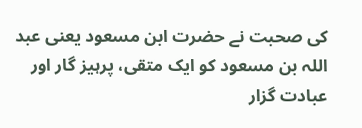کی صحبت نے حضرت ابن مسعود یعنی عبد اللہ بن مسعود کو ایک متقی، پرہیز گار اور عبادت گزار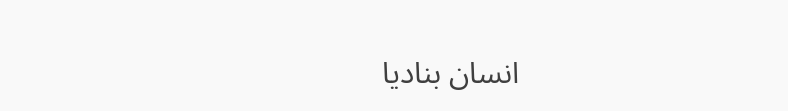انسان بنادیا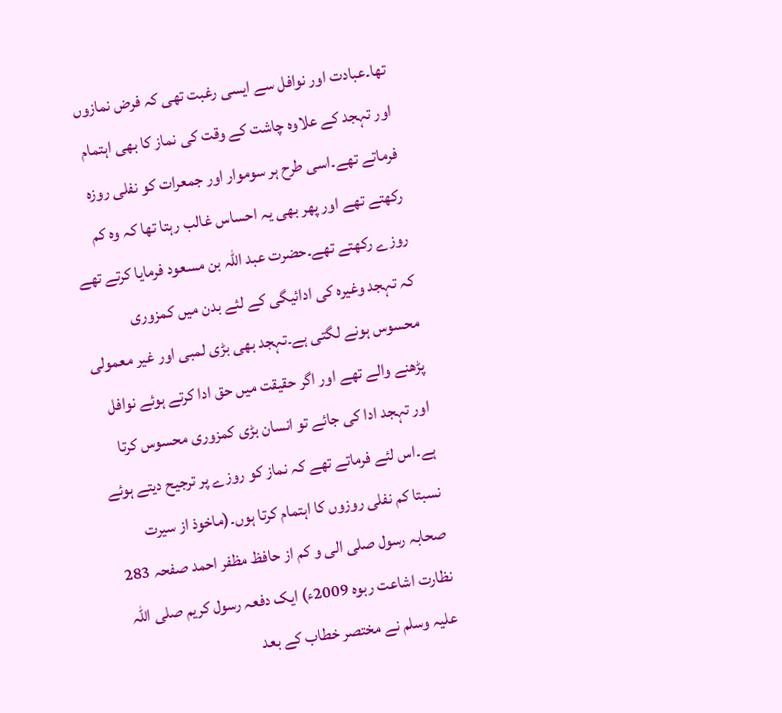تھا۔عبادت اور نوافل سے ایسی رغبت تھی کہ فرض نمازوں اور تہجد کے علاوہ چاشت کے وقت کی نماز کا بھی اہتمام فرماتے تھے۔اسی طرح ہر سوموار اور جمعرات کو نفلی روزہ رکھتے تھے اور پھر بھی یہ احساس غالب رہتا تھا کہ وہ کم روزے رکھتے تھے۔حضرت عبد اللہ بن مسعود فرمایا کرتے تھے کہ تہجد وغیرہ کی ادائیگی کے لئے بدن میں کمزوری محسوس ہونے لگتی ہے۔تہجد بھی بڑی لمبی اور غیر معمولی پڑھنے والے تھے اور اگر حقیقت میں حق ادا کرتے ہوئے نوافل اور تہجد ادا کی جائے تو انسان بڑی کمزوری محسوس کرتا ہے۔اس لئے فرماتے تھے کہ نماز کو روزے پر ترجیح دیتے ہوئے نسبتا کم نفلی روزوں کا اہتمام کرتا ہوں۔(ماخوذ از سیرت صحابہ رسول صلی الی و کم از حافظ مظفر احمد صفحہ 283 نظارت اشاعت ربوہ 2009ء) ایک دفعہ رسول کریم صلی اللہ علیہ وسلم نے مختصر خطاب کے بعد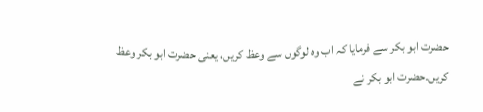حضرت ابو بکر سے فرمایا کہ اب وہ لوگوں سے وعظ کریں، یعنی حضرت ابو بکر وعظ کریں۔حضرت ابو بکر نے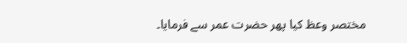مختصر وعظ کیا پھر حضرت عمر سے فرمایا۔